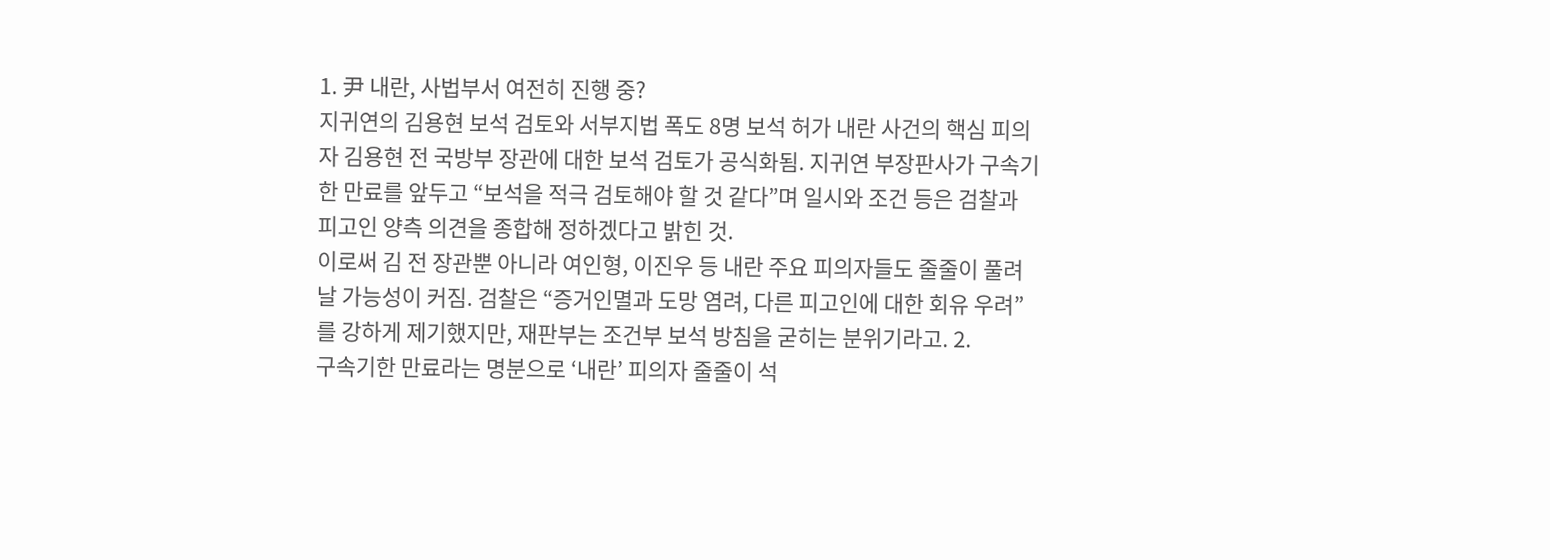1. 尹 내란, 사법부서 여전히 진행 중?
지귀연의 김용현 보석 검토와 서부지법 폭도 8명 보석 허가 내란 사건의 핵심 피의자 김용현 전 국방부 장관에 대한 보석 검토가 공식화됨. 지귀연 부장판사가 구속기한 만료를 앞두고 “보석을 적극 검토해야 할 것 같다”며 일시와 조건 등은 검찰과 피고인 양측 의견을 종합해 정하겠다고 밝힌 것.
이로써 김 전 장관뿐 아니라 여인형, 이진우 등 내란 주요 피의자들도 줄줄이 풀려날 가능성이 커짐. 검찰은 “증거인멸과 도망 염려, 다른 피고인에 대한 회유 우려”를 강하게 제기했지만, 재판부는 조건부 보석 방침을 굳히는 분위기라고. 2.
구속기한 만료라는 명분으로 ‘내란’ 피의자 줄줄이 석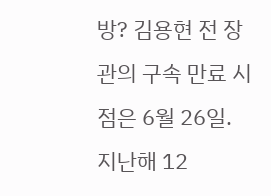방? 김용현 전 장관의 구속 만료 시점은 6월 26일.
지난해 12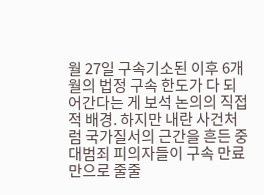월 27일 구속기소된 이후 6개월의 법정 구속 한도가 다 되어간다는 게 보석 논의의 직접적 배경. 하지만 내란 사건처럼 국가질서의 근간을 흔든 중대범죄 피의자들이 구속 만료만으로 줄줄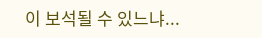이 보석될 수 있느냐...